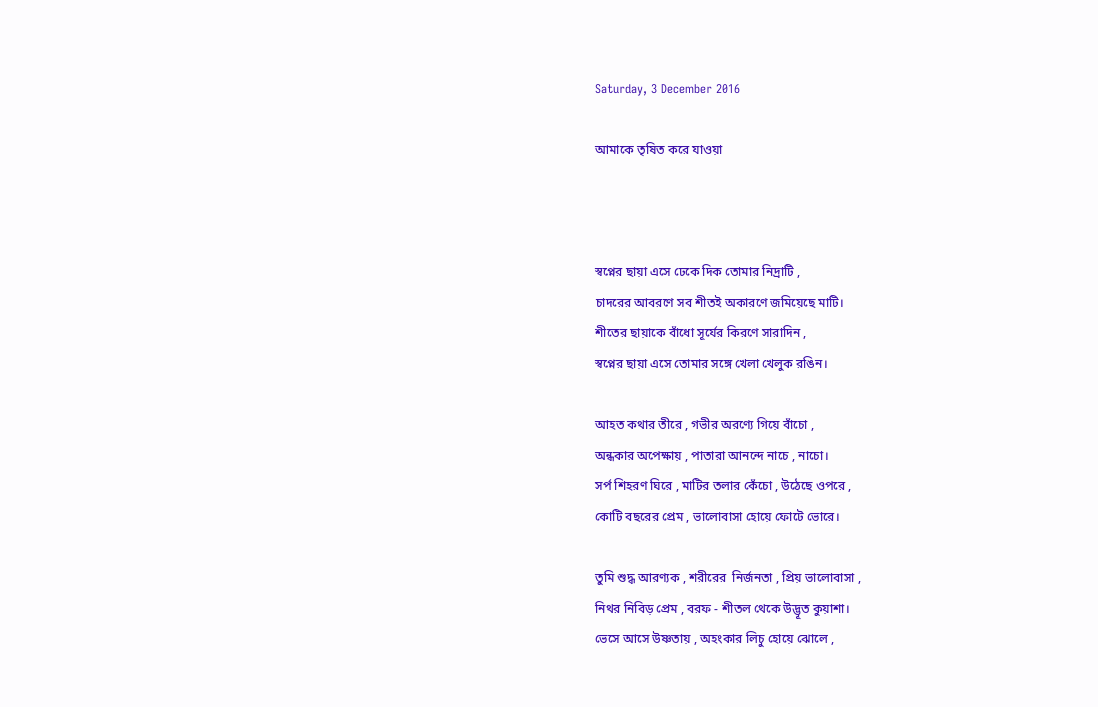Saturday, 3 December 2016

আমাকে তৃষিত করে যাওয়া



স্বপ্নের ছায়া এসে ঢেকে দিক তোমার নিদ্রাটি ,
চাদরের আবরণে সব শীতই অকারণে জমিয়েছে মাটি।
শীতের ছায়াকে বাঁধো সূর্যের কিরণে সারাদিন ,
স্বপ্নের ছায়া এসে তোমার সঙ্গে খেলা খেলুক রঙিন।

আহত কথার তীরে , গভীর অরণ্যে গিয়ে বাঁচো ,
অন্ধকার অপেক্ষায় , পাতারা আনন্দে নাচে , নাচো।
সর্প শিহরণ ঘিরে , মাটির তলার কেঁচো , উঠেছে ওপরে ,
কোটি বছরের প্রেম , ভালোবাসা হোয়ে ফোটে ভোরে।

তুমি শুদ্ধ আরণ্যক , শরীরের  নির্জনতা , প্রিয় ভালোবাসা ,
নিথর নিবিড় প্রেম , বরফ - শীতল থেকে উদ্ভূত কুয়াশা।
ভেসে আসে উষ্ণতায় , অহংকার লিচু হোয়ে ঝোলে ,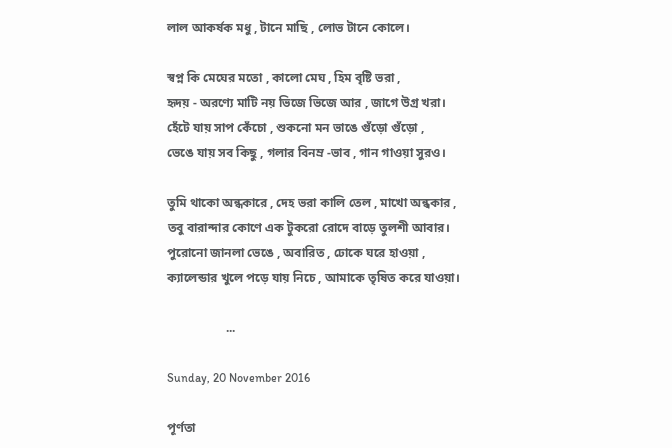লাল আকর্ষক মধু , টানে মাছি , লোভ টানে কোলে।

স্বপ্ন কি মেঘের মতো , কালো মেঘ , হিম বৃষ্টি ভরা ,
হৃদয় - অরণ্যে মাটি নয় ভিজে ভিজে আর , জাগে উগ্র খরা।
হেঁটে যায় সাপ কেঁচো , শুকনো মন ভাঙে গুঁড়ো গুঁড়ো ,
ভেঙে যায় সব কিছু , গলার বিনম্র -ভাব , গান গাওয়া সুরও।

তুমি থাকো অন্ধকারে , দেহ ভরা কালি তেল , মাখো অন্ধকার ,
তবু বারান্দার কোণে এক টুকরো রোদে বাড়ে তুলশী আবার।
পুরোনো জানলা ভেঙে , অবারিত , ঢোকে ঘরে হাওয়া ,
ক্যালেন্ডার খুলে পড়ে যায় নিচে , আমাকে তৃষিত করে যাওয়া।

                   ...

Sunday, 20 November 2016

পূর্ণতা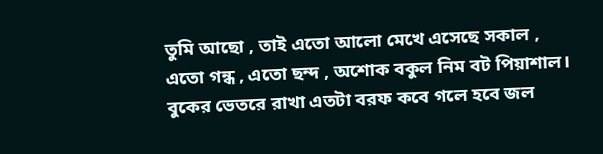তুমি আছো , তাই এতো আলো মেখে এসেছে সকাল ,
এতো গন্ধ , এতো ছন্দ , অশোক বকুল নিম বট পিয়াশাল।
বুকের ভেতরে রাখা এতটা বরফ কবে গলে হবে জল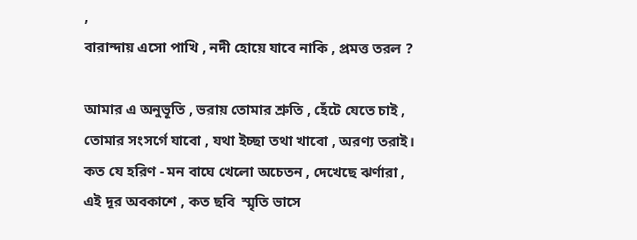,
বারান্দায় এসো পাখি , নদী হোয়ে যাবে নাকি , প্রমত্ত তরল ?

আমার এ অনুভূতি , ভরায় তোমার শ্রুতি , হেঁটে যেতে চাই ,
তোমার সংসর্গে যাবো , যথা ইচ্ছা তথা খাবো , অরণ্য তরাই।
কত যে হরিণ - মন বাঘে খেলো অচেতন , দেখেছে ঝর্ণারা ,
এই দূর অবকাশে , কত ছবি  স্মৃতি ভাসে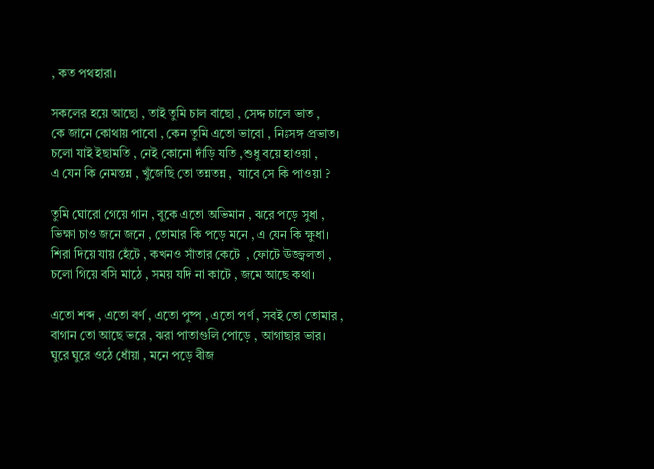, কত পথহারা।

সকলের হয়ে আছো , তাই তুমি চাল বাছো , সেদ্দ চালে ভাত ,
কে জানে কোথায় পাবো , কেন তুমি এতো ভাবো , নিঃসঙ্গ প্রভাত।
চলো যাই ইছামতি , নেই কোনো দাঁড়ি যতি ,শুধু বয়ে হাওয়া ,
এ যেন কি নেমন্তন্ন , খুঁজেছি তো তন্নতন্ন ,  যাবে সে কি পাওয়া ?

তুমি ঘোরো গেয়ে গান , বুকে এতো অভিমান , ঝরে পড়ে সুধা ,
ভিক্ষা চাও জনে জনে , তোমার কি পড়ে মনে , এ যেন কি ক্ষুধা।
শিরা দিয়ে যায় হেঁটে , কখনও সাঁতার কেটে  , ফোটে ঊজ্জ্বলতা ,
চলো গিয়ে বসি মাঠে , সময় যদি না কাটে , জমে আছে কথা।

এতো শব্দ , এতো বর্ণ , এতো পুষ্প , এতো পর্ণ , সবই তো তোমার ,
বাগান তো আছে ভরে , ঝরা পাতাগুলি পোড়ে , আগাছার ভার।
ঘুরে ঘুরে ওঠে ধোঁয়া , মনে পড়ে বীজ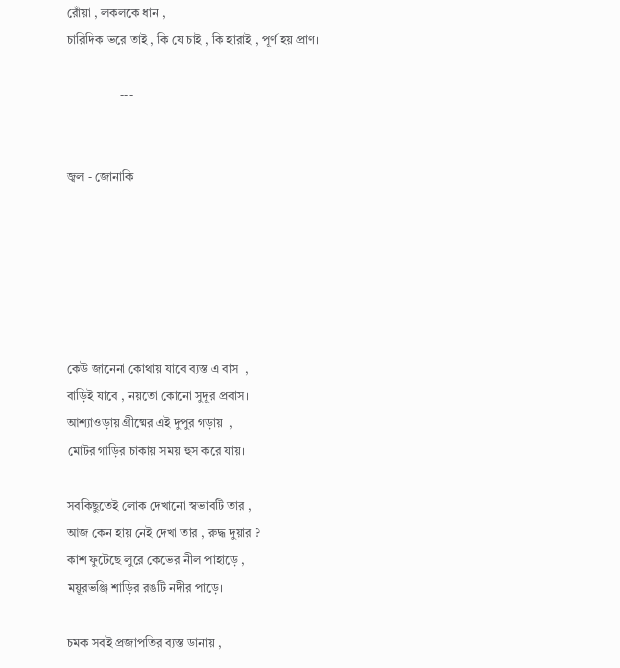রোঁয়া , লকলকে ধান ,
চারিদিক ভরে তাই , কি যে চাই , কি হারাই , পূর্ণ হয় প্রাণ।

                 ---


জ্বল - জোনাকি






কেউ জানেনা কোথায় যাবে ব্যস্ত এ বাস  ,
বাড়িই যাবে , নয়তো কোনো সুদূর প্রবাস।
আশ্যাওড়ায় গ্রীষ্মের এই দুপুর গড়ায়  ,
মোটর গাড়ির চাকায় সময় হুস করে যায়।

সবকিছুতেই লোক দেখানো স্বভাবটি তার ,
আজ কেন হায় নেই দেখা তার , রুদ্ধ দুয়ার ?
কাশ ফুটেছে লুরে কেভের নীল পাহাড়ে ,
ময়ূরভঞ্জি শাড়ির রঙটি নদীর পাড়ে।

চমক সবই প্রজাপতির ব্যস্ত ডানায় ,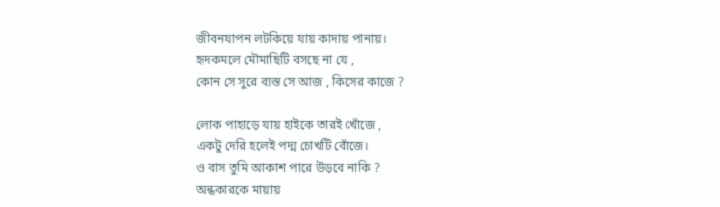জীবনযাপন লটকিয়ে যায় কাদায় পানায়।
হৃদকমলে মৌমাছিটি বসছে না যে ,
কোন সে সুরে ব্যস্ত সে আজ , কিসের কাজে ?

লোক পাহাড়ে যায় হাইকে তারই খোঁজে ,
একটু দেরি হলেই পদ্ম চোখটি বোঁজে।
ও বাস তুমি আকাশ পারে উড়বে নাকি ?
অন্ধকারকে মায়ায়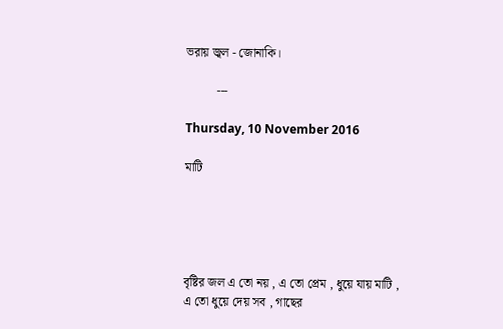ভরায় জ্বল - জোনাকি।

          ---

Thursday, 10 November 2016

মাটি





বৃষ্টির জল এ তো নয় , এ তো প্রেম , ধুয়ে যায় মাটি ,
এ তো ধুয়ে দেয় সব , গাছের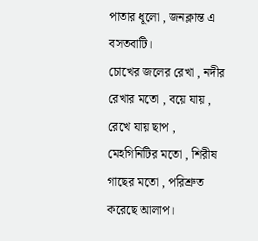পাতার ধূলো , জনক্লান্ত এ বসতবাটি।
চোখের জলের রেখা , নদীর রেখার মতো , বয়ে যায় , রেখে যায় ছাপ ,
মেহগিনিটির মতো , শিরীষ গাছের মতো , পরিশ্রুত করেছে আলাপ।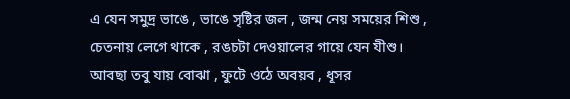এ যেন সমুদ্র ভাঙে , ভাঙে সৃষ্টির জল , জন্ম নেয় সময়ের শিশু ,
চেতনায় লেগে থাকে , রঙচটা দেওয়ালের গায়ে যেন যীশু।
আবছা তবু যায় বোঝা , ফুটে ওঠে অবয়ব , ধূসর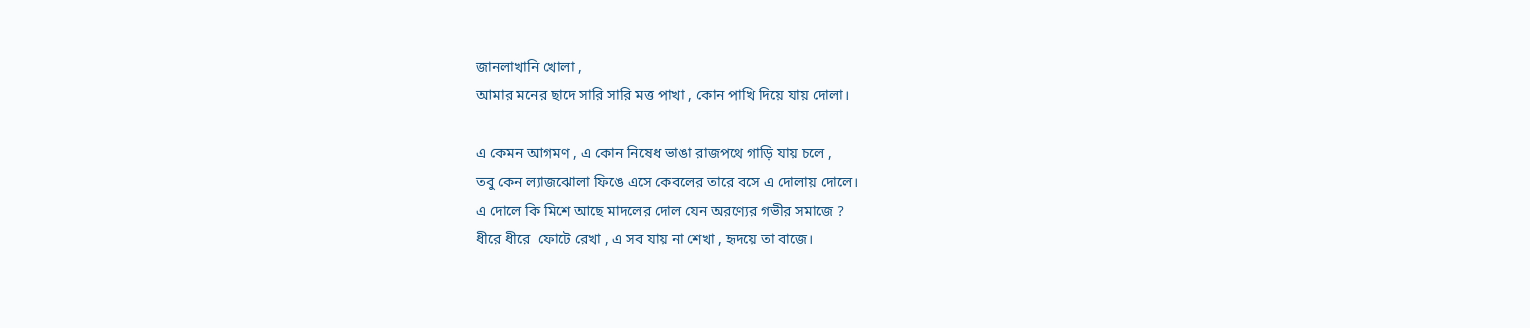জানলাখানি খোলা ,
আমার মনের ছাদে সারি সারি মত্ত পাখা , কোন পাখি দিয়ে যায় দোলা।

এ কেমন আগমণ , এ কোন নিষেধ ভাঙা রাজপথে গাড়ি যায় চলে ,
তবু কেন ল্যাজঝোলা ফিঙে এসে কেবলের তারে বসে এ দোলায় দোলে।
এ দোলে কি মিশে আছে মাদলের দোল যেন অরণ্যের গভীর সমাজে ?
ধীরে ধীরে  ফোটে রেখা , এ সব যায় না শেখা , হৃদয়ে তা বাজে।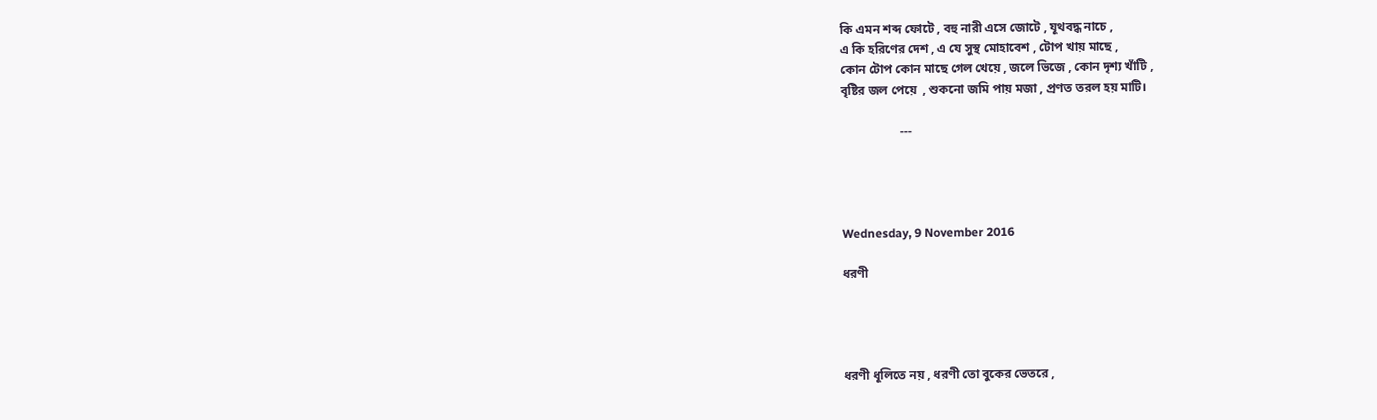কি এমন শব্দ ফোটে , বহু নারী এসে জোটে , যূথবদ্ধ নাচে ,
এ কি হরিণের দেশ , এ যে সুস্থ মোহাবেশ , টোপ খায় মাছে ,
কোন টোপ কোন মাছে গেল খেয়ে , জলে ভিজে , কোন দৃশ্য খাঁটি ,
বৃষ্টির জল পেয়ে  , শুকনো জমি পায় মজা , প্রণত তরল হয় মাটি।

                   ---




Wednesday, 9 November 2016

ধরণী




ধরণী ধূলিতে নয় , ধরণী তো বুকের ভেতরে ,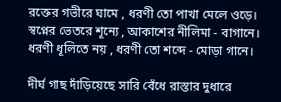রক্তের গভীরে ঘামে , ধরণী তো পাখা মেলে ওড়ে।
স্বপ্নের ভেতরে শূন্যে , আকাশের নীলিমা - বাগানে।
ধরণী ধূলিতে নয় , ধরণী তো শব্দে - মোড়া গানে।

দীর্ঘ গাছ দাঁড়িয়েছে সারি বেঁধে রাস্তার দুধারে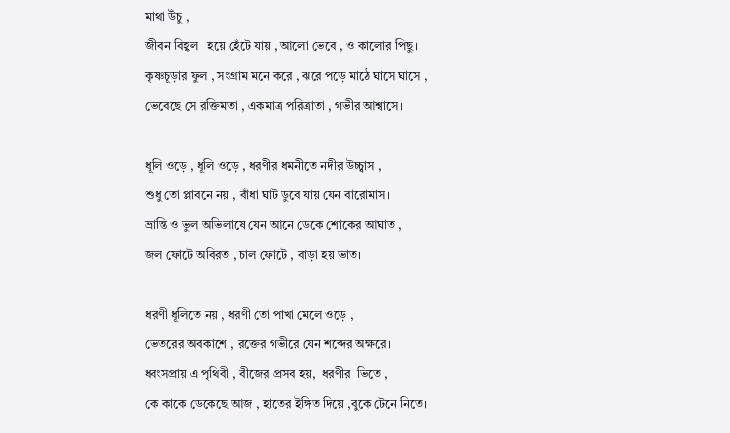মাথা উঁচু ,
জীবন বিহ্বল   হয়ে হেঁটে যায় , আলো ভেবে , ও কালোর পিছু।
কৃষ্ণচূড়ার ফুল , সংগ্রাম মনে করে , ঝরে পড়ে মাঠে ঘাসে ঘাসে ,
ভেবেছে সে রক্তিমতা , একমাত্র পরিত্রাতা , গভীর আশ্বাসে।

ধূলি ওড়ে , ধূলি ওড়ে , ধরণীর ধমনীতে নদীর উচ্চ্বাস ,
শুধু তো প্লাবনে নয় , বাঁধা ঘাট ডুবে যায় যেন বারোমাস।
ভ্রান্তি ও ভুল অভিলাষে যেন আনে ডেকে শোকের আঘাত ,
জল ফোটে অবিরত , চাল ফোটে , বাড়া হয় ভাত।

ধরণী ধূলিতে নয় , ধরণী তো পাখা মেলে ওড়ে ,
ভেতরের অবকাশে , রক্তের গভীরে যেন শব্দের অক্ষরে।
ধ্বংসপ্রায় এ পৃথিবী , বীজের প্রসব হয়,  ধরণীর  ভিতে ,
কে কাকে ডেকেছে আজ , হাতের ইঙ্গিত দিয়ে ,বুকে টেনে নিতে।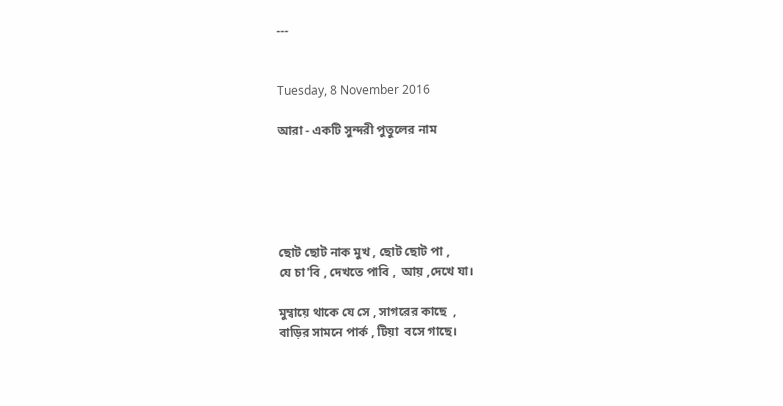---


Tuesday, 8 November 2016

আরা - একটি সুন্দরী পুতুলের নাম





ছোট ছোট নাক মুখ , ছোট ছোট পা ,
যে চা'বি , দেখতে পাবি ,  আয় ,দেখে যা।

মুম্বায়ে থাকে যে সে , সাগরের কাছে  ,
বাড়ির সামনে পার্ক , টিয়া  বসে গাছে।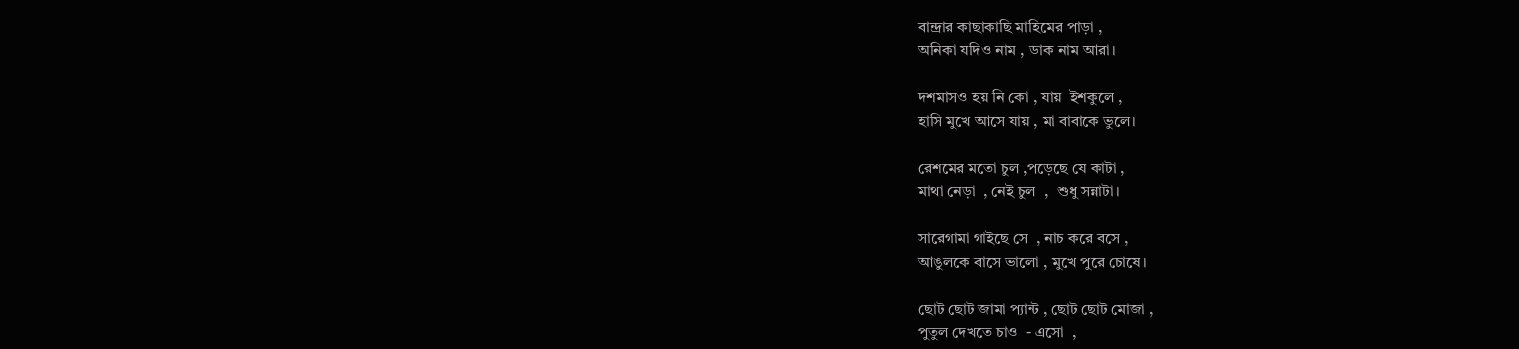বান্দ্রার কাছাকাছি মাহিমের পাড়া ,
অনিকা যদিও নাম , ডাক নাম আরা।

দশমাসও হয় নি কো , যায়  ইশকুলে ,
হাসি মুখে আসে যায় , মা বাবাকে ভুলে।

রেশমের মতো চুল ,পড়েছে যে কাটা ,
মাথা নেড়া  , নেই চুল  ,  শুধু সন্নাটা।

সারেগামা গাইছে সে  , নাচ করে বসে ,
আঙুলকে বাসে ভালো , মুখে পুরে চোষে।

ছোট ছোট জামা প্যান্ট , ছোট ছোট মোজা ,
পুতুল দেখতে চাও  - এসো  ,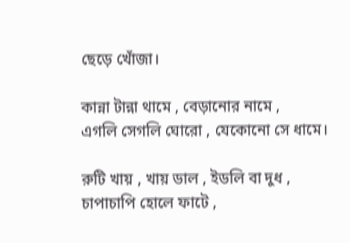ছেড়ে খোঁজা।

কান্না টান্না থামে , বেড়ানোর নামে ,
এগলি সেগলি ঘোরো , যেকোনো সে ধামে।

রুটি খায় , খায় ডাল , ইডলি বা দুধ ,
চাপাচাপি হোলে ফাটে ,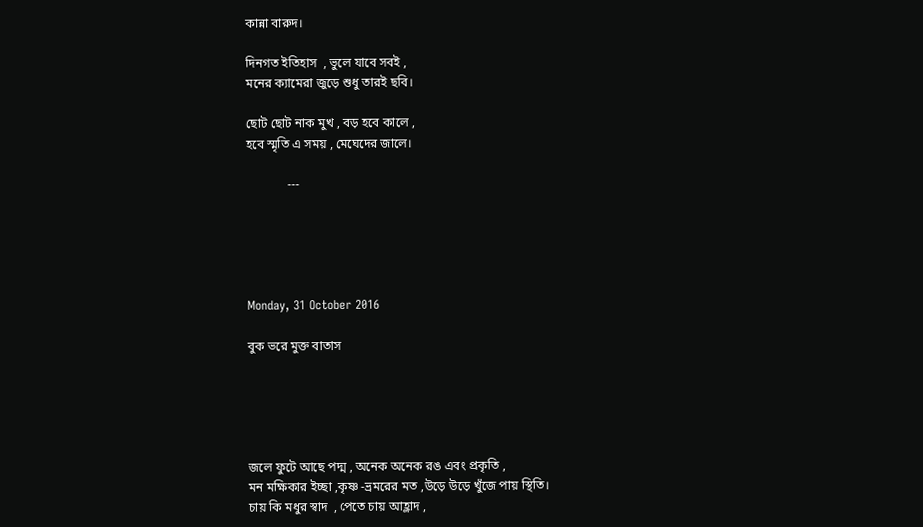কান্না বারুদ।

দিনগত ইতিহাস  , ভুলে যাবে সবই ,
মনের ক্যামেরা জুড়ে শুধু তারই ছবি।

ছোট ছোট নাক মুখ , বড় হবে কালে ,
হবে স্মৃতি এ সময় , মেঘেদের জালে।

             ---





Monday, 31 October 2016

বুক ভরে মুক্ত বাতাস





জলে ফুটে আছে পদ্ম , অনেক অনেক রঙ এবং প্রকৃতি ,
মন মক্ষিকার ইচ্ছা ,কৃষ্ণ -ভ্রমরের মত ,উড়ে উড়ে খুঁজে পায় স্থিতি।
চায় কি মধুর স্বাদ  , পেতে চায় আহ্লাদ ,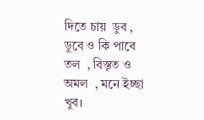দিতে চায়  ডুব ,
ডুবে ও কি পাবে তল  , বিস্তৃত ও অমল  , মনে ইচ্ছা খুব।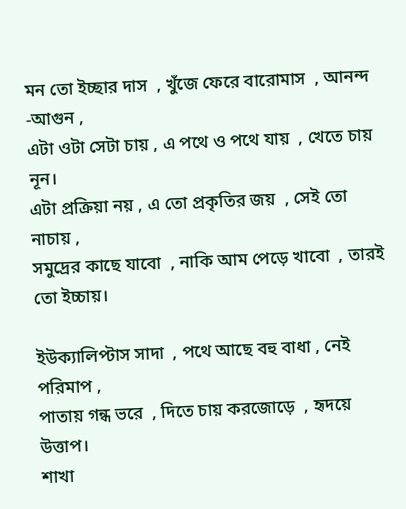মন তো ইচ্ছার দাস  , খুঁজে ফেরে বারোমাস  , আনন্দ -আগুন ,
এটা ওটা সেটা চায় , এ পথে ও পথে যায়  , খেতে চায় নূন।
এটা প্রক্রিয়া নয় , এ তো প্রকৃতির জয়  , সেই তো নাচায় ,
সমুদ্রের কাছে যাবো  , নাকি আম পেড়ে খাবো  , তারই তো ইচ্চায়।

ইউক্যালিপ্টাস সাদা  , পথে আছে বহু বাধা , নেই পরিমাপ ,
পাতায় গন্ধ ভরে  , দিতে চায় করজোড়ে  , হৃদয়ে উত্তাপ।
শাখা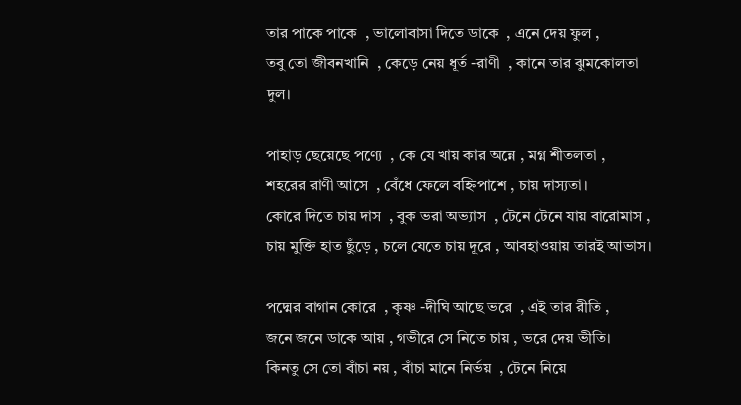তার পাকে পাকে  , ভালোবাসা দিতে ডাকে  , এনে দেয় ফুল ,
তবু তো জীবনখানি  , কেড়ে নেয় ধূর্ত -রাণী  , কানে তার ঝুমকোলতা দুল।

পাহাড় ছেয়েছে পণ্যে  , কে যে খায় কার অন্নে , মগ্ন শীতলতা ,
শহরের রাণী আসে  , বেঁধে ফেলে বহ্নিপাশে , চায় দাস্যতা।
কোরে দিতে চায় দাস  , বুক ভরা অভ্যাস  , টেনে টেনে যায় বারোমাস ,
চায় মুক্তি হাত ছুঁড়ে , চলে যেতে চায় দূরে , আবহাওয়ায় তারই আভাস।

পদ্মের বাগান কোরে  , কৃষ্ণ -দীঘি আছে ভরে  , এই তার রীতি ,
জনে জনে ডাকে আয় , গভীরে সে নিতে চায় , ভরে দেয় ভীতি।
কিনতু সে তো বাঁচা নয় , বাঁচা মানে নির্ভয়  , টেনে নিয়ে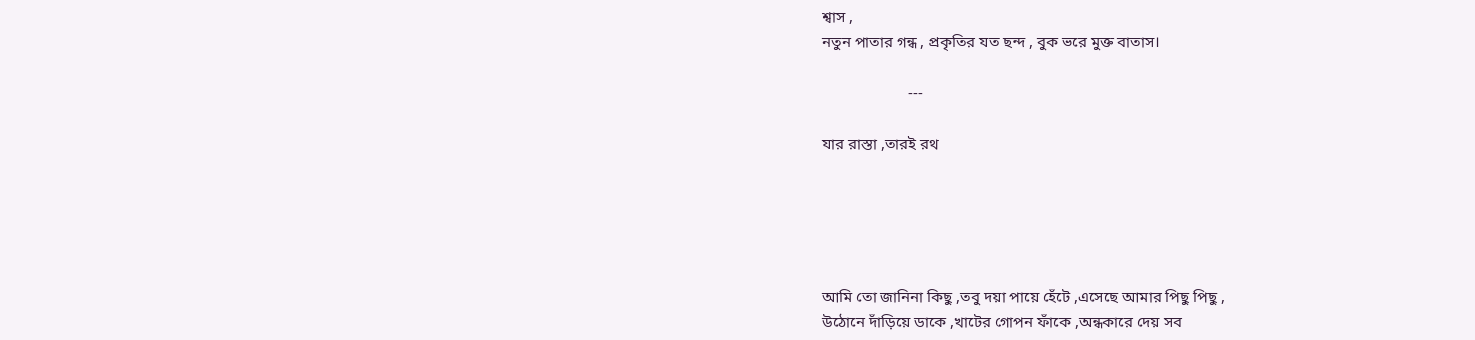শ্বাস ,
নতুন পাতার গন্ধ , প্রকৃতির যত ছন্দ , বুক ভরে মুক্ত বাতাস।

                      ---

যার রাস্তা ,তারই রথ





আমি তো জানিনা কিছু ,তবু দয়া পায়ে হেঁটে ,এসেছে আমার পিছু পিছু ,
উঠোনে দাঁড়িয়ে ডাকে ,খাটের গোপন ফাঁকে ,অন্ধকারে দেয় সব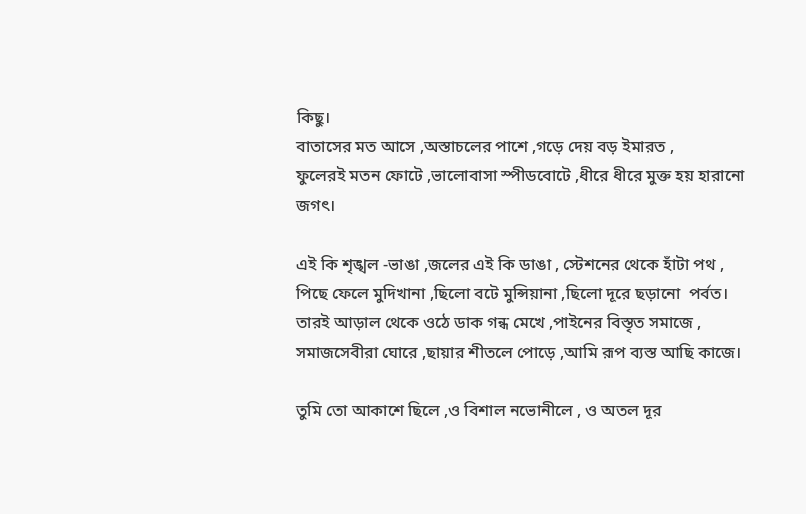কিছু।
বাতাসের মত আসে ,অস্তাচলের পাশে ,গড়ে দেয় বড় ইমারত ,
ফুলেরই মতন ফোটে ,ভালোবাসা স্পীডবোটে ,ধীরে ধীরে মুক্ত হয় হারানো জগৎ।

এই কি শৃঙ্খল -ভাঙা ,জলের এই কি ডাঙা , স্টেশনের থেকে হাঁটা পথ ,
পিছে ফেলে মুদিখানা ,ছিলো বটে মুন্সিয়ানা ,ছিলো দূরে ছড়ানো  পর্বত।
তারই আড়াল থেকে ওঠে ডাক গন্ধ মেখে ,পাইনের বিস্তৃত সমাজে ,
সমাজসেবীরা ঘোরে ,ছায়ার শীতলে পোড়ে ,আমি রূপ ব্যস্ত আছি কাজে।

তুমি তো আকাশে ছিলে ,ও বিশাল নভোনীলে , ও অতল দূর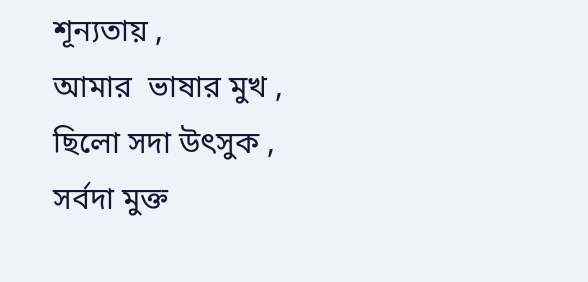শূন্যতায় ,
আমার  ভাষার মুখ , ছিলো সদা উৎসুক , সর্বদা মুক্ত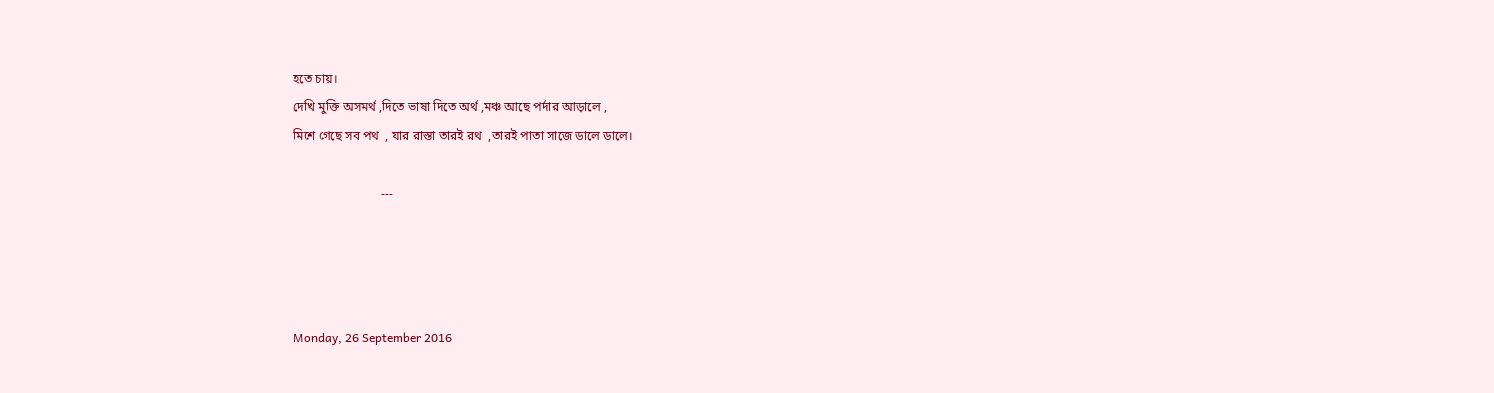হতে চায়।
দেখি মুক্তি অসমর্থ ,দিতে ভাষা দিতে অর্থ ,মঞ্চ আছে পর্দার আড়ালে ,
মিশে গেছে সব পথ  , যার রাস্তা তারই রথ  ,তারই পাতা সাজে ডালে ডালে।

                            ---




Monday, 26 September 2016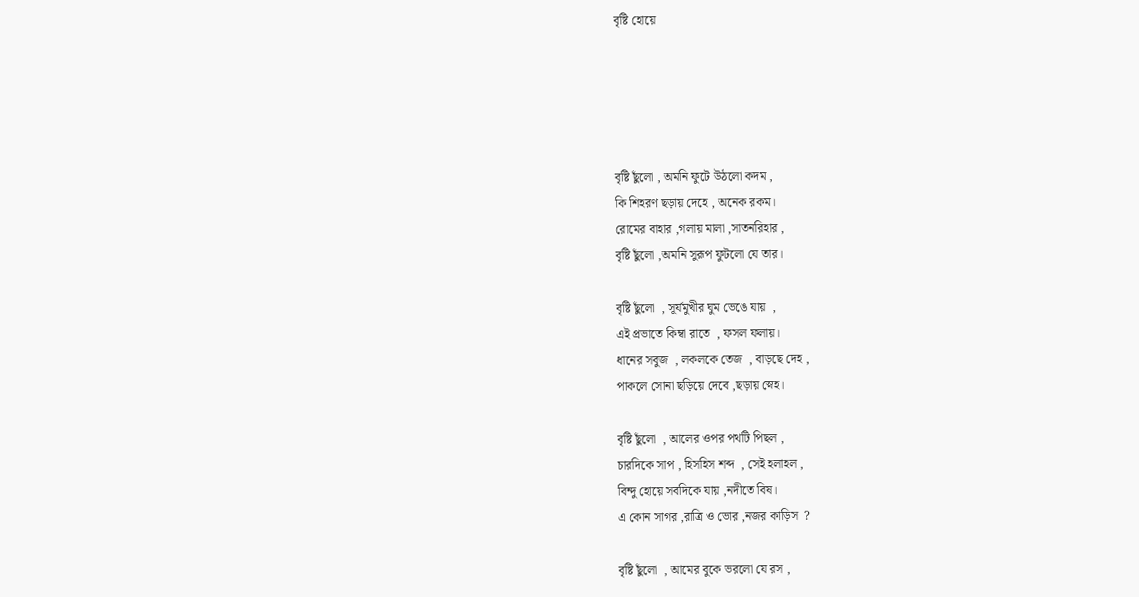বৃষ্টি হোয়ে





বৃষ্টি ছুঁলো , অমনি ফুটে উঠলো কদম ,
কি শিহরণ ছড়ায় দেহে , অনেক রকম।
রোমের বাহার ,গলায় মালা ,সাতনরিহার ,
বৃষ্টি ছুঁলো ,অমনি সুরূপ ফুটলো যে তার।

বৃষ্টি ছুঁলো  , সূর্যমুখীর ঘুম ভেঙে যায়  ,
এই প্রভাতে কিম্বা রাতে  , ফসল ফলায়।
ধানের সবুজ  , লকলকে তেজ  , বাড়ছে দেহ ,
পাকলে সোনা ছড়িয়ে দেবে ,ছড়ায় স্নেহ।

বৃষ্টি ছুঁলো  , আলের ওপর পথটি পিছল ,
চারদিকে সাপ , হিসহিস শব্দ  , সেই হলাহল ,
বিন্দু হোয়ে সবদিকে যায় ,নদীতে বিষ।
এ কোন সাগর ,রাত্রি ও ভোর ,নজর কাড়িস  ?

বৃষ্টি ছুঁলো  , আমের বুকে ভরলো যে রস ,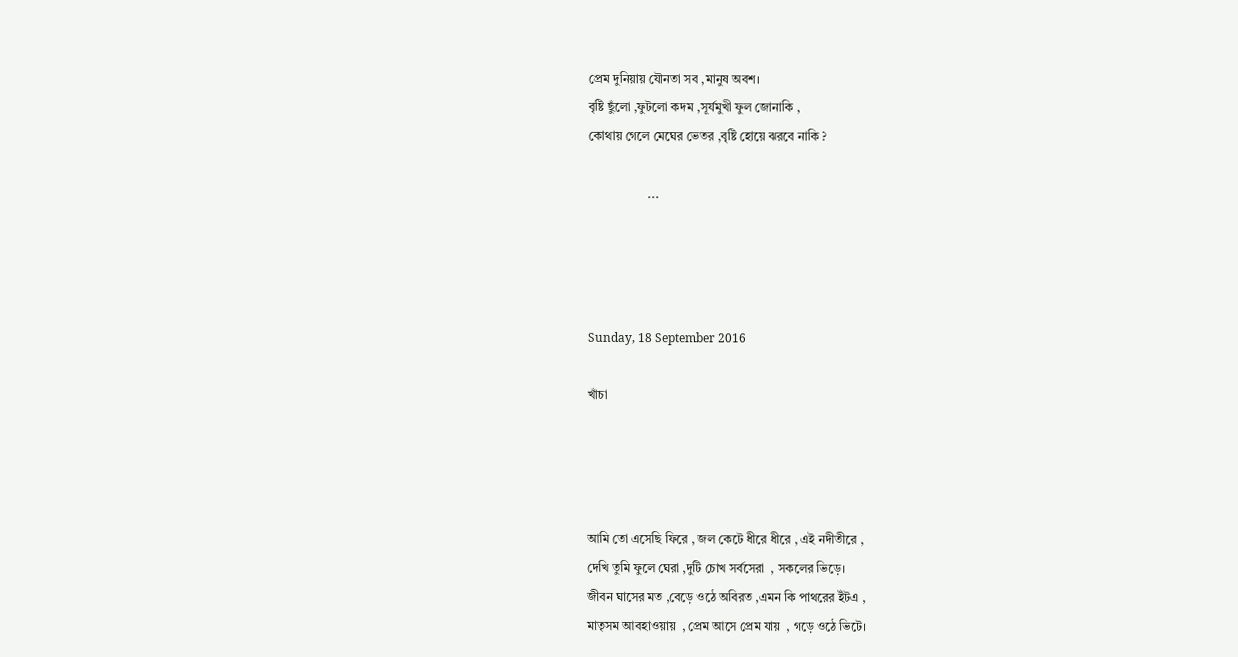প্রেম দুনিয়ায় যৌনতা সব ,মানুষ অবশ।
বৃষ্টি ছুঁলো ,ফুটলো কদম ,সূর্যমুখী ফুল জোনাকি ,
কোথায় গেলে মেঘের ভেতর ,বৃষ্টি হোয়ে ঝরবে নাকি ?

                   ...




Sunday, 18 September 2016

খাঁচা




আমি তো এসেছি ফিরে , জল কেটে ধীরে ধীরে , এই নদীতীরে ,
দেখি তুমি ফুলে ঘেরা ,দুটি চোখ সর্বসেরা  , সকলের ভিড়ে।
জীবন ঘাসের মত ,বেড়ে ওঠে অবিরত ,এমন কি পাথরের ইঁটএ ,
মাতৃসম আবহাওয়ায়  , প্রেম আসে প্রেম যায়  , গড়ে ওঠে ভিটে।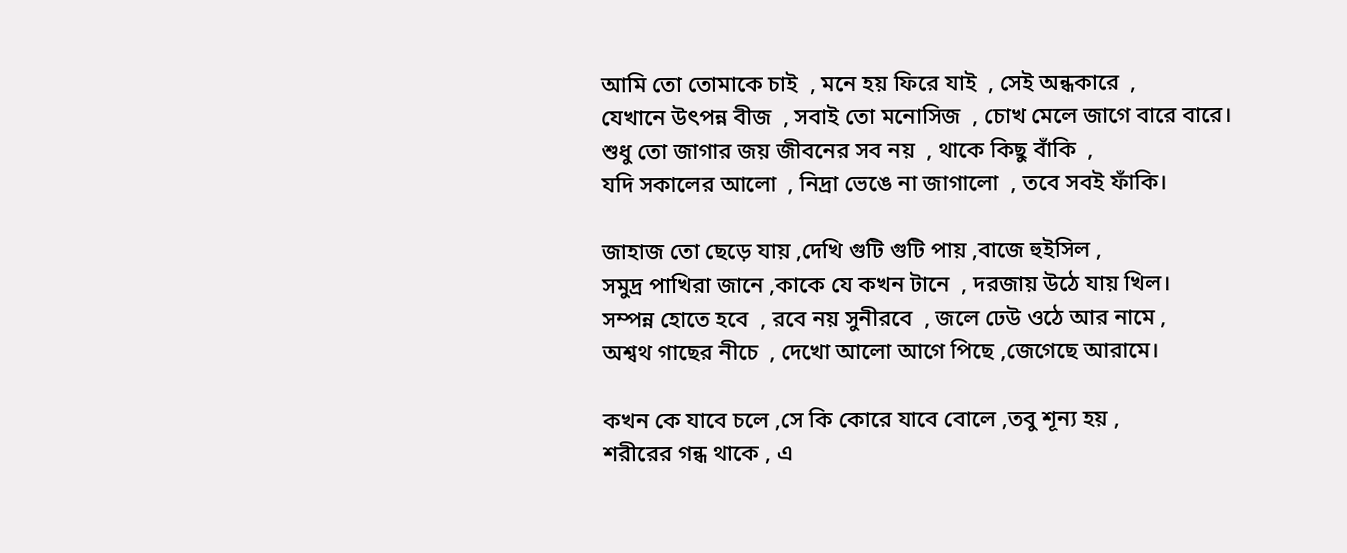আমি তো তোমাকে চাই  , মনে হয় ফিরে যাই  , সেই অন্ধকারে  ,
যেখানে উৎপন্ন বীজ  , সবাই তো মনোসিজ  , চোখ মেলে জাগে বারে বারে।
শুধু তো জাগার জয় জীবনের সব নয়  , থাকে কিছু বাঁকি  ,
যদি সকালের আলো  , নিদ্রা ভেঙে না জাগালো  , তবে সবই ফাঁকি।

জাহাজ তো ছেড়ে যায় ,দেখি গুটি গুটি পায় ,বাজে হুইসিল ,
সমুদ্র পাখিরা জানে ,কাকে যে কখন টানে  , দরজায় উঠে যায় খিল।
সম্পন্ন হোতে হবে  , রবে নয় সুনীরবে  , জলে ঢেউ ওঠে আর নামে ,
অশ্বথ গাছের নীচে  , দেখো আলো আগে পিছে ,জেগেছে আরামে।

কখন কে যাবে চলে ,সে কি কোরে যাবে বোলে ,তবু শূন্য হয় ,
শরীরের গন্ধ থাকে , এ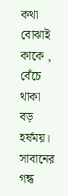কথা বোঝাই কাকে , বেঁচে থাকা বড় হর্ষময়।
সাবানের গন্ধ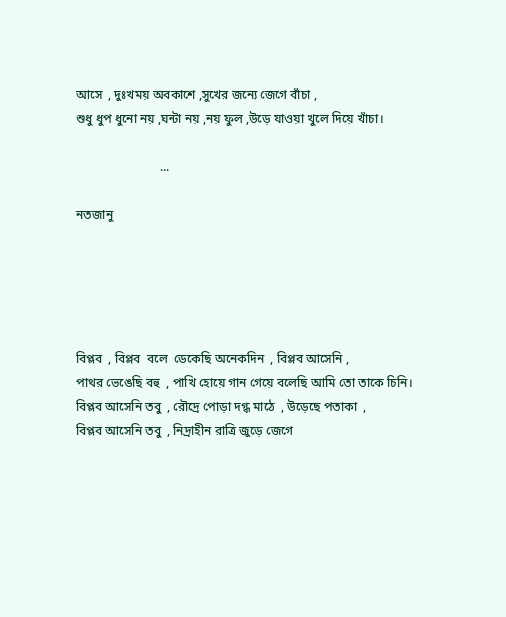আসে  , দুঃখময় অবকাশে ,সুখের জন্যে জেগে বাঁচা ,
শুধু ধুপ ধুনো নয় ,ঘন্টা নয় ,নয় ফুল ,উড়ে যাওয়া খুলে দিয়ে খাঁচা।

                           ...

নতজানু





বিপ্লব  , বিপ্লব  বলে  ডেকেছি অনেকদিন  , বিপ্লব আসেনি ,
পাথর ভেঙেছি বহু  , পাখি হোয়ে গান গেয়ে বলেছি আমি তো তাকে চিনি।
বিপ্লব আসেনি তবু  , রৌদ্রে পোড়া দগ্ধ মাঠে  , উড়েছে পতাকা  ,
বিপ্লব আসেনি তবু  , নিদ্রাহীন রাত্রি জুড়ে জেগে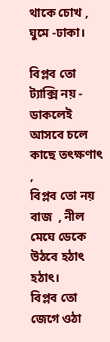থাকে চোখ , ঘুমে -ঢাকা।

বিপ্লব তো ট্যাক্সি নয় - ডাকলেই আসবে চলে কাছে তৎক্ষণাৎ ,
বিপ্লব তো নয় বাজ  , নীল মেঘে ডেকে উঠবে হঠাৎ হঠাৎ।
বিপ্লব তো জেগে ওঠা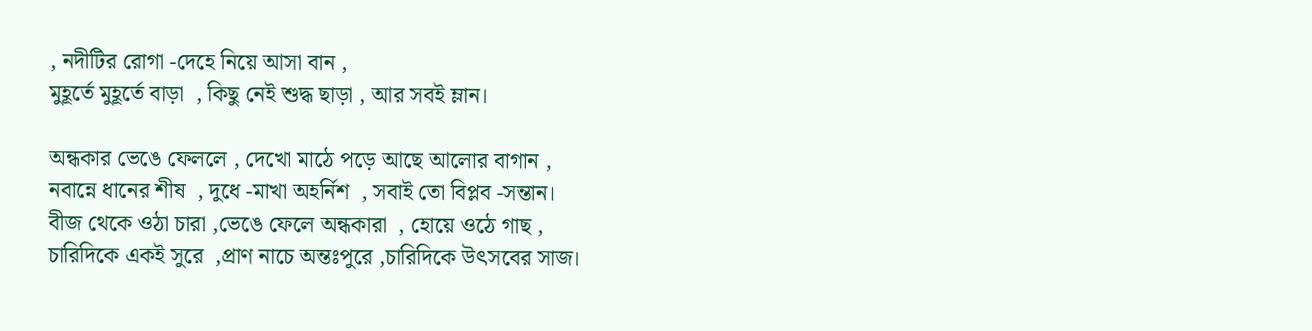, নদীটির রোগা -দেহে নিয়ে আসা বান ,
মুহূর্তে মুহূর্তে বাড়া  , কিছু নেই শুদ্ধ ছাড়া , আর সবই ম্লান।

অন্ধকার ভেঙে ফেললে , দেখো মাঠে পড়ে আছে আলোর বাগান ,
নবান্নে ধানের শীষ  , দুধে -মাখা অহর্নিশ  , সবাই তো বিপ্লব -সন্তান।
বীজ থেকে ওঠা চারা ,ভেঙে ফেলে অন্ধকারা  , হোয়ে ওঠে গাছ ,
চারিদিকে একই সুরে  ,প্রাণ নাচে অন্তঃপুরে ,চারিদিকে উৎসবের সাজ।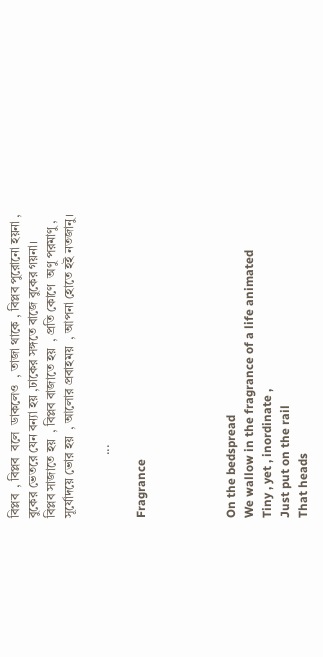বিপ্লব  , বিপ্লব  বলে  ডাকলেও  , তাজা থাকে , বিপ্লব পুরোনো হয়না ,
বুকের ভেতরে যেন বন্যা হয় ,ঢাকের সঙ্গতে বাজে বুকের গয়না।
বিপ্লব সাজাতে হয়  , বিপ্লব বাজাতে হয়  , প্রতি কোণে  অণু পরমাণু ,
সূর্যোদয়ে ভোর হয়  , আলোর প্রবাহময়  , আপনা হোতে হই নতজানু।

                    ...

Fragrance




On the bedspread
We wallow in the fragrance of a life animated
Tiny , yet , inordinate ,
Just put on the rail
That heads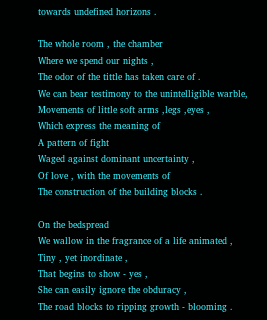towards undefined horizons .

The whole room , the chamber
Where we spend our nights ,
The odor of the tittle has taken care of .
We can bear testimony to the unintelligible warble,
Movements of little soft arms ,legs ,eyes ,
Which express the meaning of
A pattern of fight
Waged against dominant uncertainty ,
Of love , with the movements of
The construction of the building blocks .

On the bedspread
We wallow in the fragrance of a life animated ,
Tiny , yet inordinate ,
That begins to show - yes ,
She can easily ignore the obduracy ,
The road blocks to ripping growth - blooming .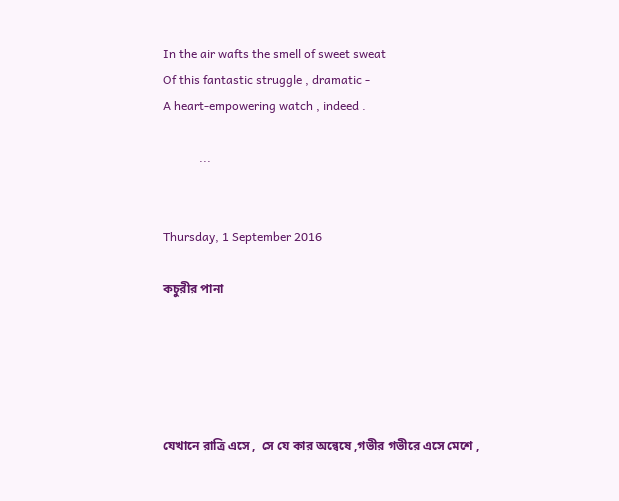In the air wafts the smell of sweet sweat
Of this fantastic struggle , dramatic -
A heart-empowering watch , indeed .

            ...


Thursday, 1 September 2016

কচুরীর পানা





যেখানে রাত্রি এসে ,  সে যে কার অন্বেষে ,গভীর গভীরে এসে মেশে ,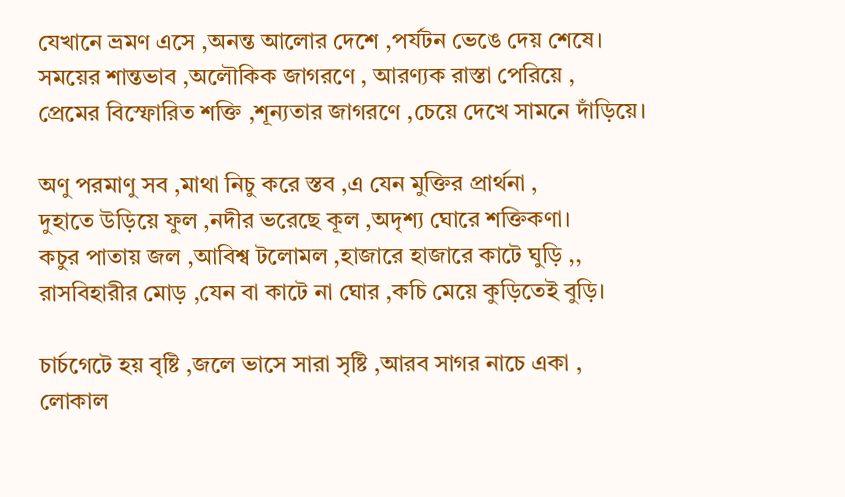যেখানে ভ্রমণ এসে ,অনন্ত আলোর দেশে ,পর্যটন ভেঙে দেয় শেষে।
সময়ের শান্তভাব ,অলৌকিক জাগরণে , আরণ্যক রাস্তা পেরিয়ে ,
প্রেমের বিস্ফোরিত শক্তি ,শূন্যতার জাগরণে ,চেয়ে দেখে সামনে দাঁড়িয়ে।

অণু পরমাণু সব ,মাথা নিচু করে স্তব ,এ যেন মুক্তির প্রার্থনা ,
দুহাতে উড়িয়ে ফুল ,নদীর ভরেছে কূল ,অদৃশ্য ঘোরে শক্তিকণা।
কচুর পাতায় জল ,আবিশ্ব টলোমল ,হাজারে হাজারে কাটে ঘুড়ি ,,
রাসবিহারীর মোড় ,যেন বা কাটে না ঘোর ,কচি মেয়ে কুড়িতেই বুড়ি।

চার্চগেটে হয় বৃষ্টি ,জলে ভাসে সারা সৃষ্টি ,আরব সাগর নাচে একা ,
লোকাল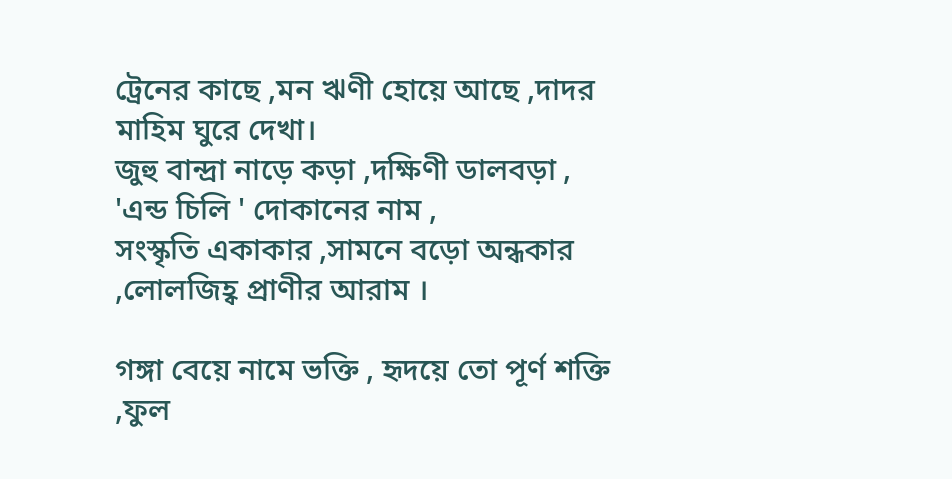ট্রেনের কাছে ,মন ঋণী হোয়ে আছে ,দাদর মাহিম ঘুরে দেখা।
জুহু বান্দ্রা নাড়ে কড়া ,দক্ষিণী ডালবড়া , 'এন্ড চিলি ' দোকানের নাম ,
সংস্কৃতি একাকার ,সামনে বড়ো অন্ধকার ,লোলজিহ্ব প্রাণীর আরাম ।

গঙ্গা বেয়ে নামে ভক্তি , হৃদয়ে তো পূর্ণ শক্তি ,ফুল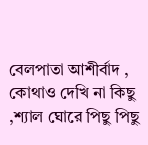বেলপাতা আশীর্বাদ ,
কোথাও দেখি না কিছু ,শ্যাল ঘোরে পিছু পিছু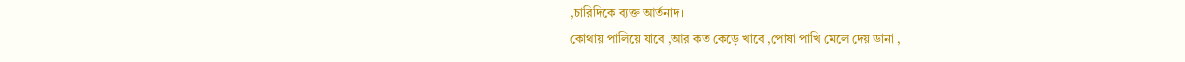,চারিদিকে ব্যক্ত আর্তনাদ।
কোথায় পালিয়ে যাবে ,আর কত কেড়ে খাবে ,পোষা পাখি মেলে দেয় ডানা ,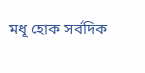মধূ হোক সর্বদিক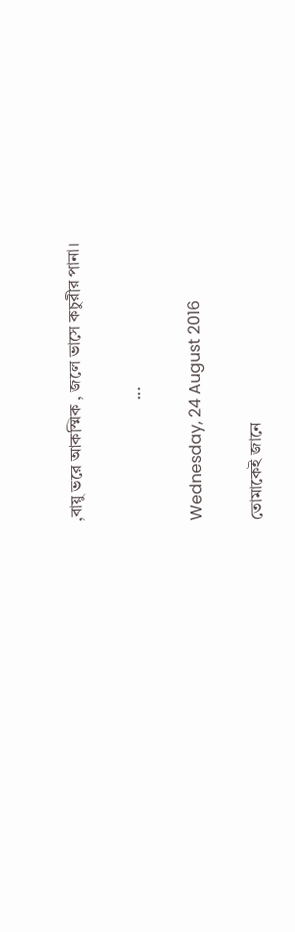,বায়ু ভরে আকস্মিক , জলে ভাসে কচুরীর পানা।

                             ...

Wednesday, 24 August 2016

তোমাকেই জানে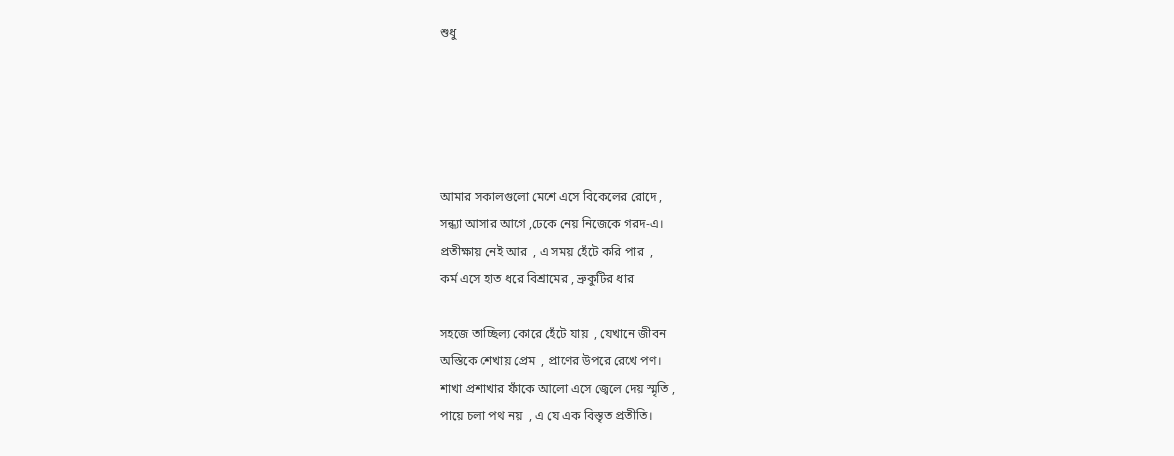শুধু





আমার সকালগুলো মেশে এসে বিকেলের রোদে ,
সন্ধ্যা আসার আগে ,ঢেকে নেয় নিজেকে গরদ-এ।
প্রতীক্ষায় নেই আর  , এ সময় হেঁটে করি পার  ,
কর্ম এসে হাত ধরে বিশ্রামের , ভ্রুকুটির ধার

সহজে তাচ্ছিল্য কোরে হেঁটে যায়  , যেখানে জীবন
অস্তিকে শেখায় প্রেম  , প্রাণের উপরে রেখে পণ।
শাখা প্রশাখার ফাঁকে আলো এসে জ্বেলে দেয় স্মৃতি ,
পায়ে চলা পথ নয়  , এ যে এক বিস্তৃত প্রতীতি।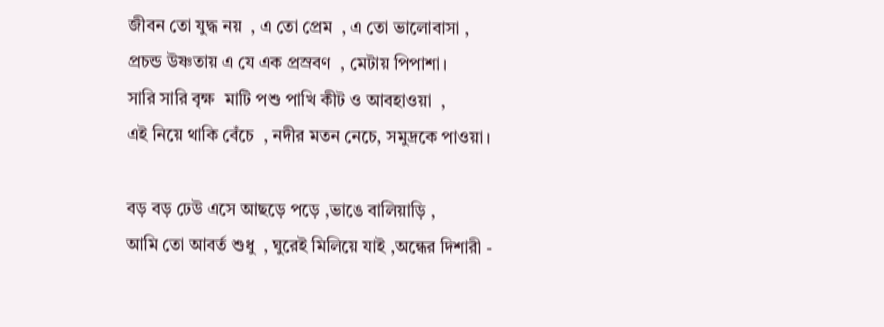জীবন তো যুদ্ধ নয়  , এ তো প্রেম  , এ তো ভালোবাসা ,
প্রচন্ড উষ্ণতায় এ যে এক প্রস্রবণ  , মেটায় পিপাশা।
সারি সারি বৃক্ষ  মাটি পশু পাখি কীট ও আবহাওয়া  ,
এই নিয়ে থাকি বেঁচে  , নদীর মতন নেচে, সমুদ্রকে পাওয়া।

বড় বড় ঢেউ এসে আছড়ে পড়ে ,ভাঙে বালিয়াড়ি ,
আমি তো আবর্ত শুধু  , ঘুরেই মিলিয়ে যাই ,অন্ধের দিশারী -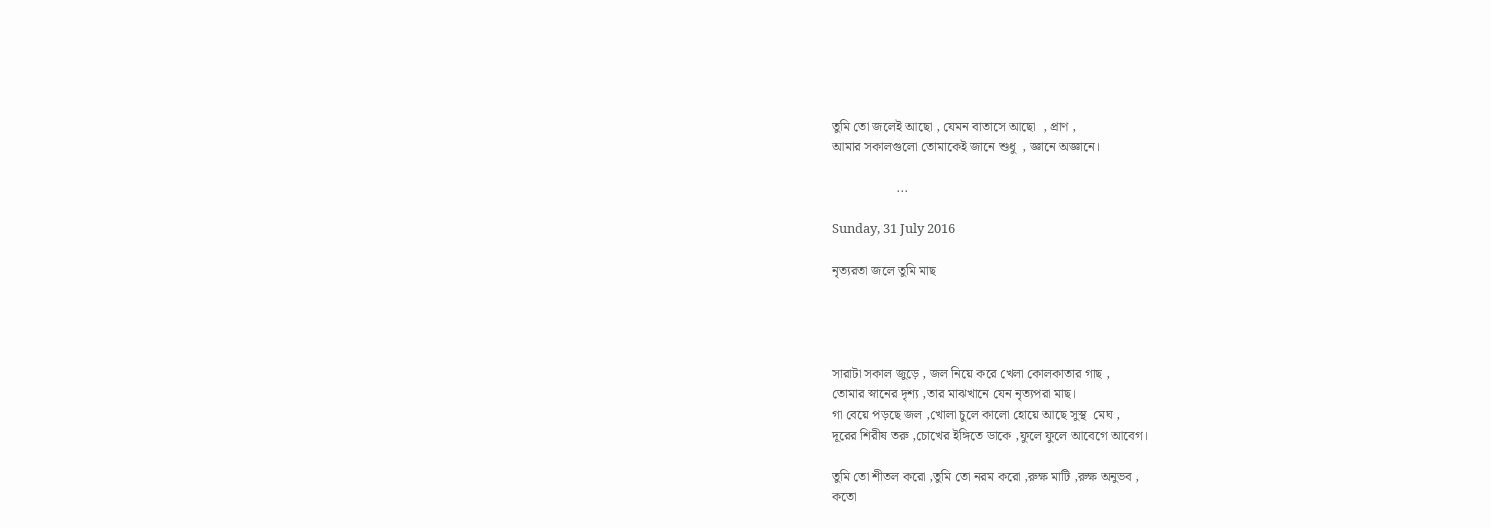তুমি তো জলেই আছো , যেমন বাতাসে আছো  , প্রাণ ,
আমার সকালগুলো তোমাকেই জানে শুধু  , জ্ঞানে অজ্ঞানে।

                   ...

Sunday, 31 July 2016

নৃত্যরতা জলে তুমি মাছ




সারাটা সকাল জুড়ে , জল নিয়ে করে খেলা কোলকাতার গাছ ,
তোমার স্নানের দৃশ্য ,তার মাঝখানে যেন নৃত্যপরা মাছ।
গা বেয়ে পড়ছে জল ,খোলা চুলে কালো হোয়ে আছে সুস্থ  মেঘ ,
দূরের শিরীষ তরু ,চোখের ইঙ্গিতে ডাকে ,ফুলে ফুলে আবেগে আবেগ।

তুমি তো শীতল করো ,তুমি তো নরম করো ,রুক্ষ মাটি ,রুক্ষ অনুভব ,
কতো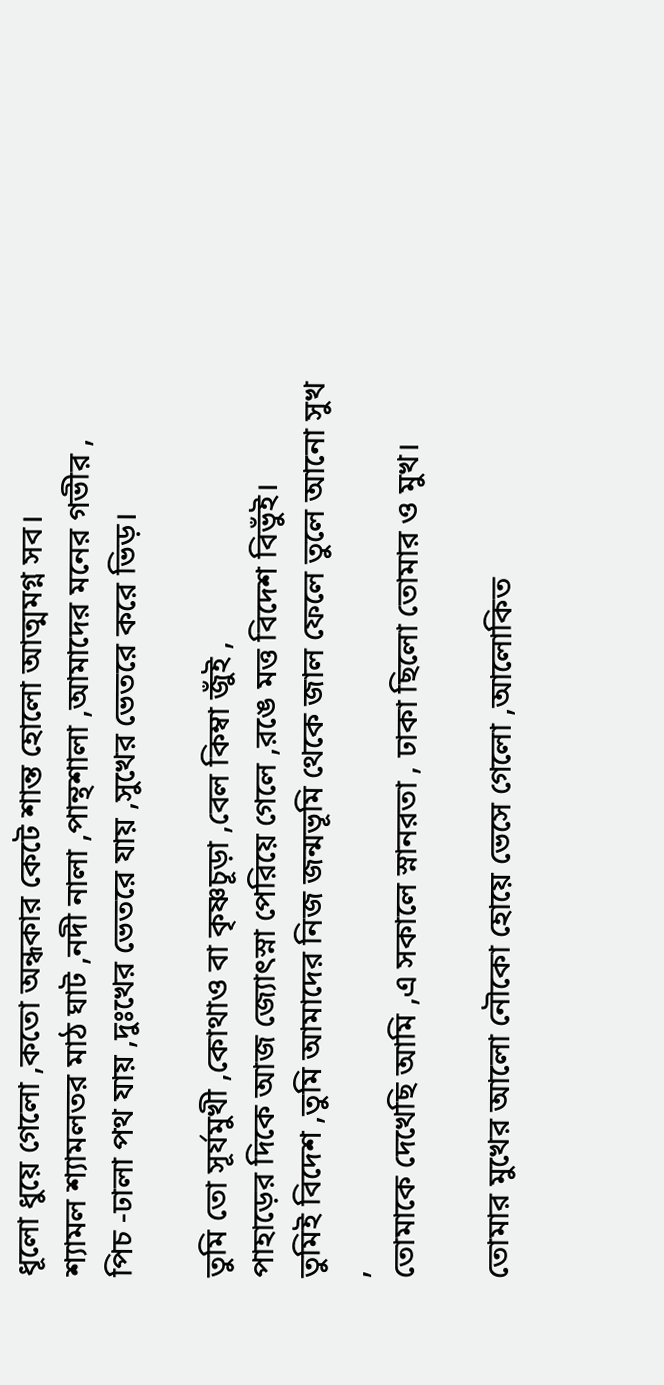ধূলো ধুয়ে গেলো ,কতো অন্ধকার কেটে শান্ত হোলো আত্মমগ্ন সব।
শ্যামল শ্যামলতর মাঠ ঘাট ,নদী নালা ,পান্থশালা ,আমাদের মনের গভীর ,
পিচ -ঢালা পথ যায় ,দুঃখের ভেতরে যায় ,সুখের ভেতরে করে ভিড়।

তুমি তো সূর্যমুখী ,কোথাও বা কৃষ্ণচূড়া ,বেল কিম্বা জুঁই ,
পাহাড়ের দিকে আজ জ্যোৎস্না পেরিয়ে গেলে ,রঙে মত্ত বিদেশ বিভুঁই।
তুমিই বিদেশ ,তুমি আমাদের নিজ জন্মভূমি থেকে জাল ফেলে তুলে আনো সুখ ,
তোমাকে দেখেছি আমি ,এ সকালে স্নানরতা , ঢাকা ছিলো তোমার ও মুখ।

তোমার মুখের আলো নৌকো হোয়ে ভেসে গেলো ,আলোকিত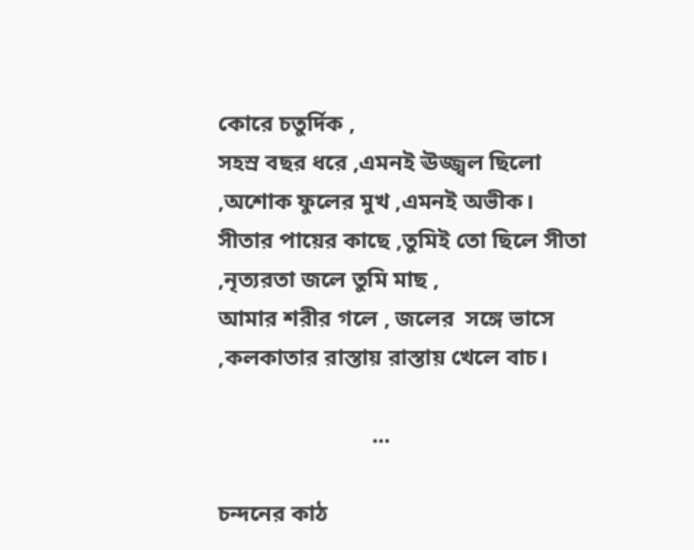কোরে চতুর্দিক ,
সহস্র বছর ধরে ,এমনই ঊজ্জ্বল ছিলো ,অশোক ফুলের মুখ ,এমনই অভীক।
সীতার পায়ের কাছে ,তুমিই তো ছিলে সীতা ,নৃত্যরতা জলে তুমি মাছ ,
আমার শরীর গলে , জলের  সঙ্গে ভাসে ,কলকাতার রাস্তায় রাস্তায় খেলে বাচ।

                           ...

চন্দনের কাঠ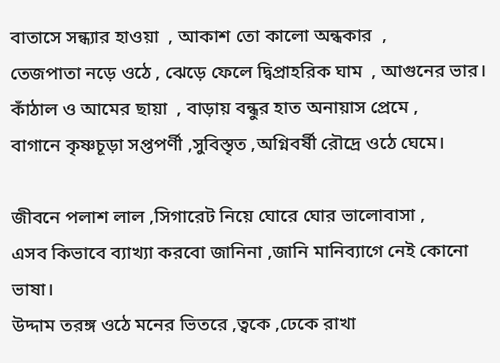বাতাসে সন্ধ্যার হাওয়া  , আকাশ তো কালো অন্ধকার  ,
তেজপাতা নড়ে ওঠে , ঝেড়ে ফেলে দ্বিপ্রাহরিক ঘাম  , আগুনের ভার।
কাঁঠাল ও আমের ছায়া  , বাড়ায় বন্ধুর হাত অনায়াস প্রেমে ,
বাগানে কৃষ্ণচূড়া সপ্তপর্ণী ,সুবিস্তৃত ,অগ্নিবর্ষী রৌদ্রে ওঠে ঘেমে।

জীবনে পলাশ লাল ,সিগারেট নিয়ে ঘোরে ঘোর ভালোবাসা ,
এসব কিভাবে ব্যাখ্যা করবো জানিনা ,জানি মানিব্যাগে নেই কোনো ভাষা।
উদ্দাম তরঙ্গ ওঠে মনের ভিতরে ,ত্বকে ,ঢেকে রাখা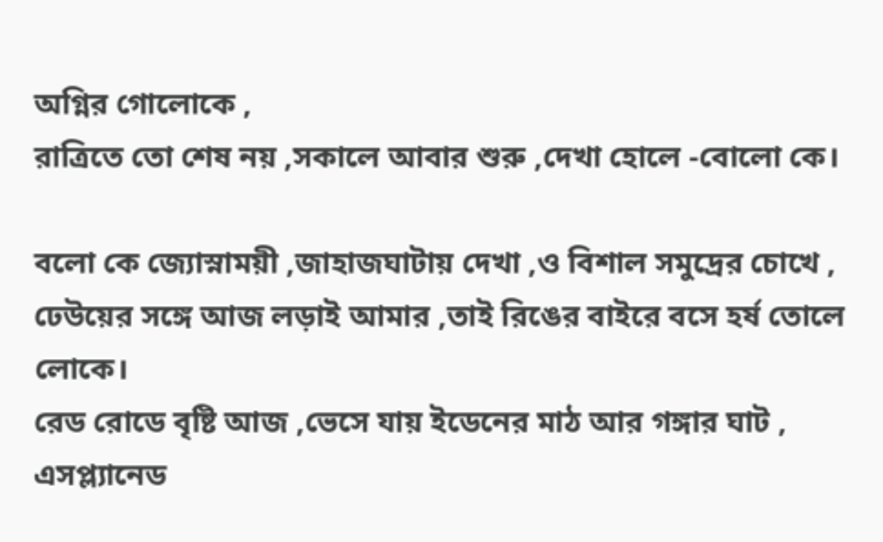অগ্নির গোলোকে ,
রাত্রিতে তো শেষ নয় ,সকালে আবার শুরু ,দেখা হোলে -বোলো কে।

বলো কে জ্যোস্নাময়ী ,জাহাজঘাটায় দেখা ,ও বিশাল সমুদ্রের চোখে ,
ঢেউয়ের সঙ্গে আজ লড়াই আমার ,তাই রিঙের বাইরে বসে হর্ষ তোলে লোকে।
রেড রোডে বৃষ্টি আজ ,ভেসে যায় ইডেনের মাঠ আর গঙ্গার ঘাট ,
এসপ্ল্যানেড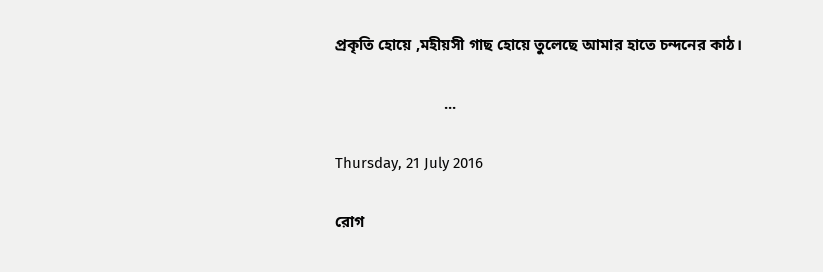প্রকৃতি হোয়ে ,মহীয়সী গাছ হোয়ে তুলেছে আমার হাতে চন্দনের কাঠ।

                            ...

Thursday, 21 July 2016

রোগ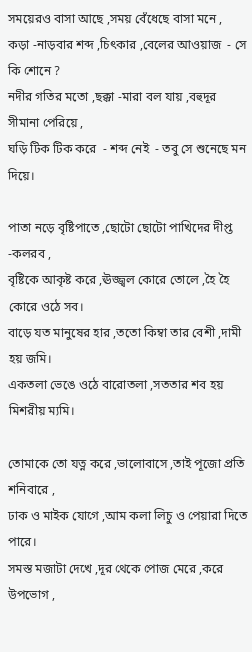সময়েরও বাসা আছে ,সময় বেঁধেছে বাসা মনে ,
কড়া -নাড়বার শব্দ ,চিৎকার ,বেলের আওয়াজ  - সে কি শোনে ?
নদীর গতির মতো ,ছক্কা -মারা বল যায় ,বহুদূর সীমানা পেরিয়ে ,
ঘড়ি টিক টিক করে  - শব্দ নেই  - তবু সে শুনেছে মন দিয়ে।

পাতা নড়ে বৃষ্টিপাতে ,ছোটো ছোটো পাখিদের দীপ্ত -কলরব ,
বৃষ্টিকে আকৃষ্ট করে ,ঊজ্জ্বল কোরে তোলে ,হৈ হৈ কোরে ওঠে সব।
বাড়ে যত মানুষের হার ,ততো কিম্বা তার বেশী ,দামী হয় জমি।
একতলা ভেঙে ওঠে বারোতলা ,সততার শব হয় মিশরীয় ম্যমি।

তোমাকে তো যত্ন করে ,ভালোবাসে ,তাই পূজো প্রতি শনিবারে ,
ঢাক ও মাইক যোগে ,আম কলা লিচু ও পেয়ারা দিতে পারে।
সমস্ত মজাটা দেখে ,দূর থেকে পোজ মেরে ,করে উপভোগ ,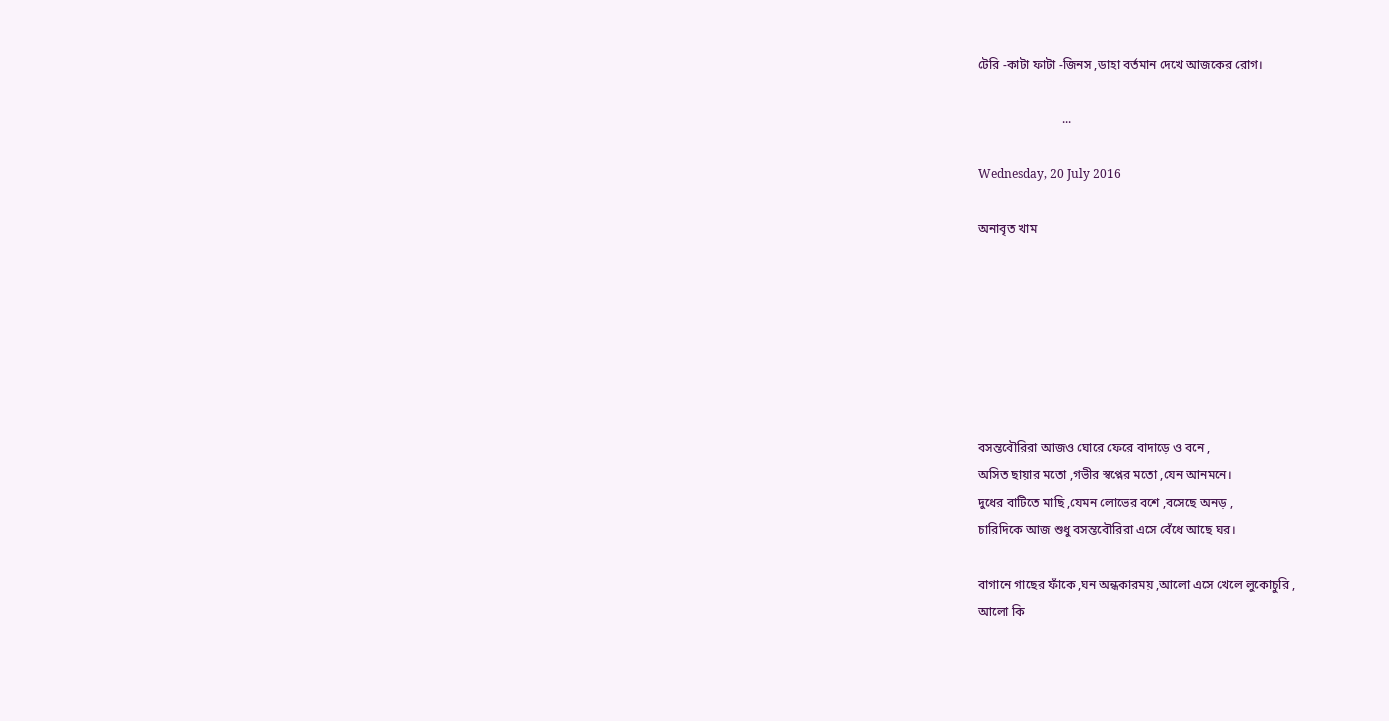টেরি -কাটা ফাটা -জিনস ,ডাহা বর্তমান দেখে আজকের রোগ।

                           ...

Wednesday, 20 July 2016

অনাবৃত খাম







বসন্তবৌরিরা আজও ঘোরে ফেরে বাদাড়ে ও বনে ,
অসিত ছায়ার মতো ,গভীর স্বপ্নের মতো ,যেন আনমনে।
দুধের বাটিতে মাছি ,যেমন লোভের বশে ,বসেছে অনড় ,
চারিদিকে আজ শুধু বসন্তবৌরিরা এসে বেঁধে আছে ঘর।

বাগানে গাছের ফাঁকে ,ঘন অন্ধকারময় ,আলো এসে খেলে লুকোচুরি ,
আলো কি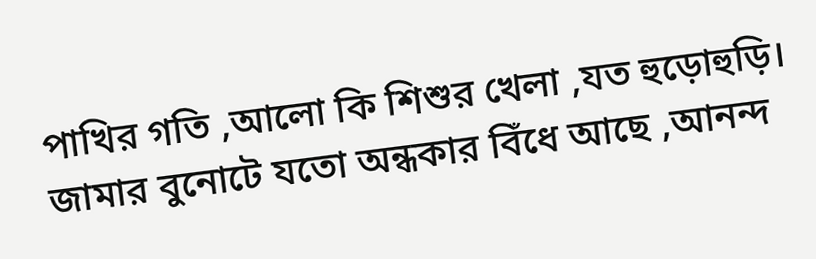পাখির গতি ,আলো কি শিশুর খেলা ,যত হুড়োহুড়ি।
জামার বুনোটে যতো অন্ধকার বিঁধে আছে ,আনন্দ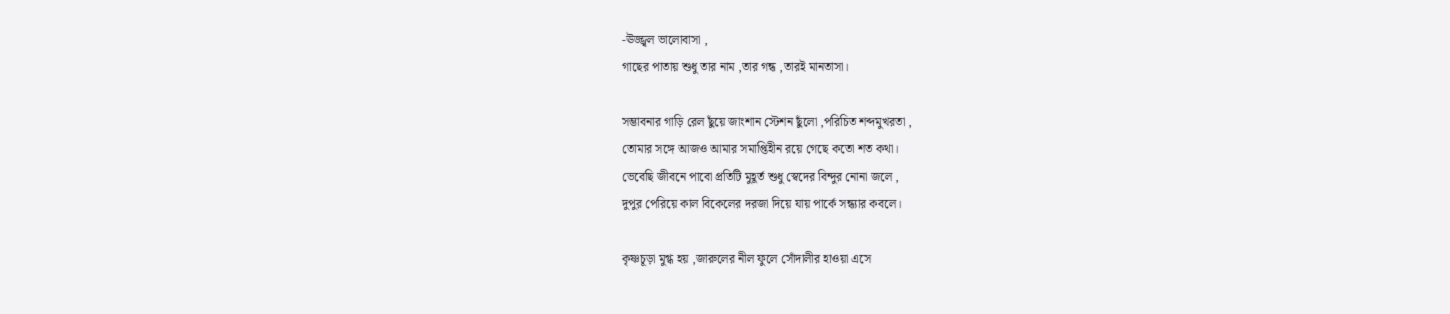-ঊজ্জ্বল ভালোবাসা ,
গাছের পাতায় শুধু তার নাম ,তার গন্ধ ,তারই মানতাসা।

সম্ভাবনার গাড়ি রেল ছুঁয়ে জাংশান স্টেশন ছুঁলো ,পরিচিত শব্দমুখরতা ,
তোমার সঙ্গে আজও আমার সমাপ্তিহীন রয়ে গেছে কতো শত কথা।
ভেবেছি জীবনে পাবো প্রতিটি মুহূর্ত শুধু স্বেদের বিন্দুর নোনা জলে ,
দুপুর পেরিয়ে কাল বিকেলের দরজা দিয়ে যায় পার্কে সন্ধ্যার কবলে।

কৃষ্ণচূড়া মুগ্ধ হয় ,জারুলের নীল ফুলে সোঁদালীর হাওয়া এসে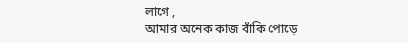লাগে ,
আমার অনেক কাজ বাঁকি পোড়ে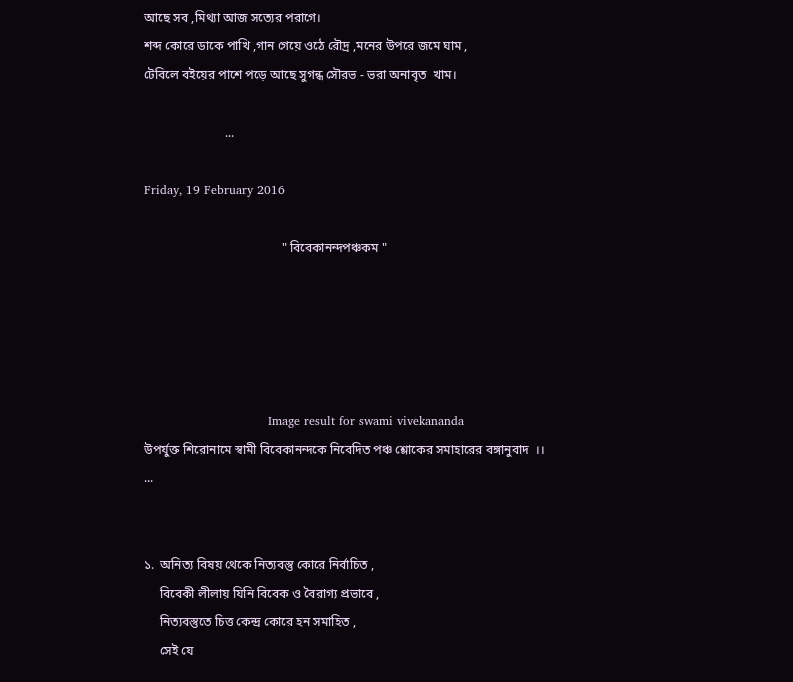আছে সব ,মিথ্যা আজ সত্যের পরাগে।
শব্দ কোরে ডাকে পাখি ,গান গেয়ে ওঠে রৌদ্র ,মনের উপরে জমে ঘাম ,
টেবিলে বইয়ের পাশে পড়ে আছে সুগন্ধ সৌরভ - ভরা অনাবৃত  খাম।

                          ...

Friday, 19 February 2016

                                            " বিবেকানন্দপঞ্চকম "





                               Image result for swami vivekananda
উপর্যুক্ত শিরোনামে স্বামী বিবেকানন্দকে নিবেদিত পঞ্চ শ্লোকের সমাহারের বঙ্গানুবাদ  ।।
...


১.  অনিত্য বিষয় থেকে নিত্যবস্তু কোরে নির্বাচিত ,
     বিবেকী লীলায় যিনি বিবেক ও বৈরাগ্য প্রভাবে ,
     নিত্যবস্তুতে চিত্ত কেন্দ্র কোরে হন সমাহিত ,
     সেই যে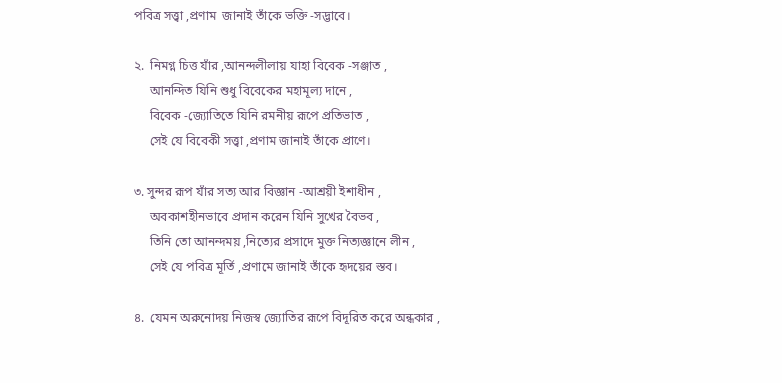পবিত্র সত্ত্বা ,প্রণাম  জানাই তাঁকে ভক্তি -সদ্ভাবে।

২.  নিমগ্ন চিত্ত যাঁর ,আনন্দলীলায় যাহা বিবেক -সঞ্জাত ,
     আনন্দিত যিনি শুধু বিবেকের মহামূল্য দানে ,
     বিবেক -জ্যোতিতে যিনি রমনীয় রূপে প্রতিভাত ,
     সেই যে বিবেকী সত্ত্বা ,প্রণাম জানাই তাঁকে প্রাণে।

৩. সুন্দর রূপ যাঁর সত্য আর বিজ্ঞান -আশ্রয়ী ইশাধীন ,
     অবকাশহীনভাবে প্রদান করেন যিনি সুখের বৈভব ,
     তিনি তো আনন্দময় ,নিত্যের প্রসাদে মুক্ত নিত্যজ্ঞানে লীন ,
     সেই যে পবিত্র মূর্তি ,প্রণামে জানাই তাঁকে হৃদয়ের স্তব।

৪.  যেমন অরুনোদয় নিজস্ব জ্যোতির রূপে বিদূরিত করে অন্ধকার ,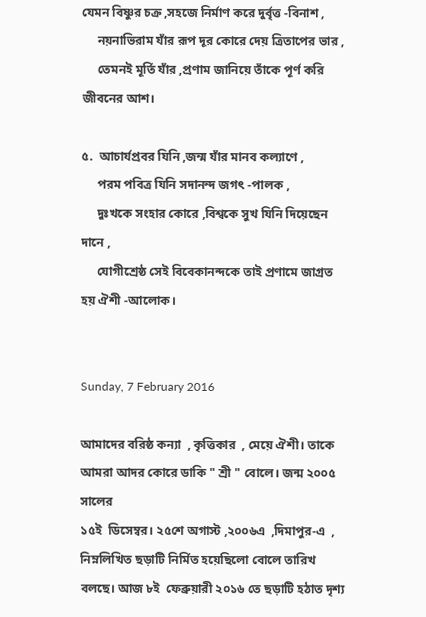যেমন বিষ্ণুর চক্র ,সহজে নির্মাণ করে দুর্বৃত্ত -বিনাশ ,
     নয়নাভিরাম যাঁর রূপ দূর কোরে দেয় ত্রিতাপের ভার ,
     তেমনই মূর্তি যাঁর ,প্রণাম জানিয়ে তাঁকে পূর্ণ করি জীবনের আশ।

৫.  আচার্যপ্রবর যিনি ,জন্ম যাঁর মানব কল্যাণে ,
     পরম পবিত্র যিনি সদানন্দ জগৎ -পালক ,
     দুঃখকে সংহার কোরে ,বিশ্বকে সুখ যিনি দিয়েছেন দানে ,
     যোগীশ্রেষ্ঠ সেই বিবেকানন্দকে তাই প্রণামে জাগ্রত হয় ঐশী -আলোক।


Sunday, 7 February 2016

আমাদের বরিষ্ঠ কন্যা  , কৃত্তিকার  , মেয়ে ঐশী। তাকে আমরা আদর কোরে ডাকি " শ্রী " বোলে। জন্ম ২০০৫ সালের
১৫ই  ডিসেম্বর। ২৫শে অগাস্ট ,২০০৬এ  ,দিমাপুর-এ  ,  নিম্নলিখিত ছড়াটি নির্মিত হয়েছিলো বোলে তারিখ বলছে। আজ ৮ই  ফেব্রুয়ারী ২০১৬ তে ছড়াটি হঠাত দৃশ্য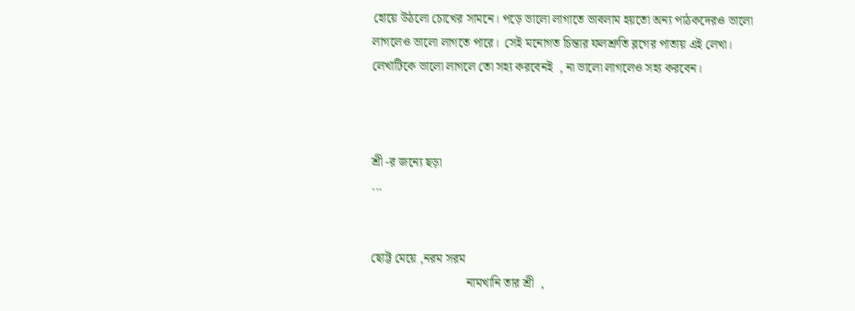হোয়ে উঠলো চোখের সামনে। পড়ে ভালো লাগাতে ভাবলাম হয়তো অন্য পাঠকদেরও ভালো লাগলেও ভালো লাগতে পারে।  সেই মনোগত চিন্তার ফলশ্রুতি ব্লগের পাতায় এই লেখা। লেখাটিকে ভালো লাগলে তো সহ্য করবেনই  , না ভালো লাগলেও সহ্য করবেন।



শ্রী -র জন্যে ছড়া
...


ছোট্ট মেয়ে ,নরম সরম
                               নামখানি তার শ্রী  ,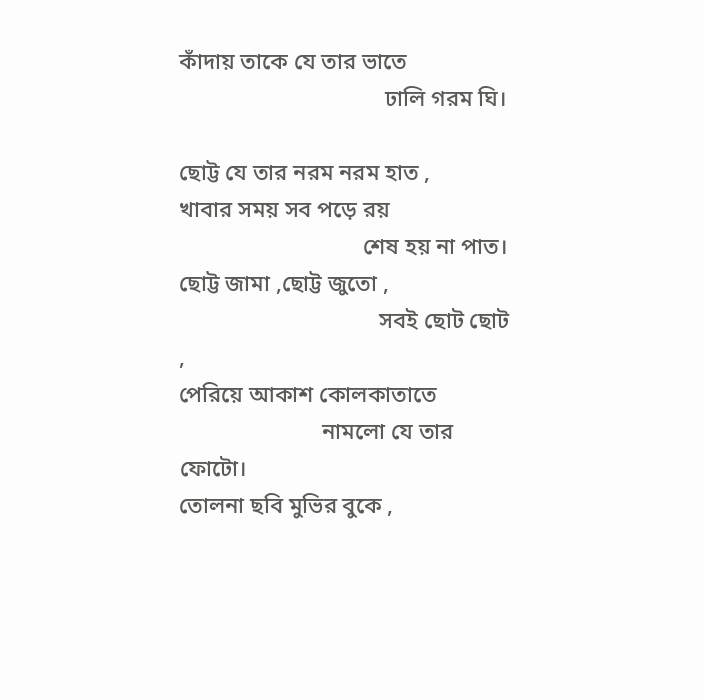কাঁদায় তাকে যে তার ভাতে
                                    ঢালি গরম ঘি।

ছোট্ট যে তার নরম নরম হাত ,
খাবার সময় সব পড়ে রয়
                                শেষ হয় না পাত।
ছোট্ট জামা ,ছোট্ট জুতো ,
                                   সবই ছোট ছোট ,
পেরিয়ে আকাশ কোলকাতাতে
                         নামলো যে তার ফোটো।
তোলনা ছবি মুভির বুকে ,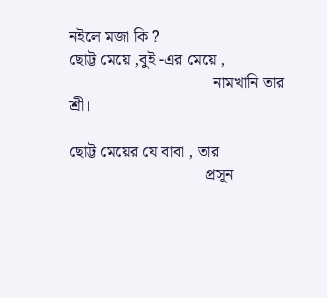নইলে মজা কি ?
ছোট্ট মেয়ে ,বুই -এর মেয়ে ,
                                   নামখানি তার শ্রী।

ছোট্ট মেয়ের যে বাবা , তার
                                 প্রসূন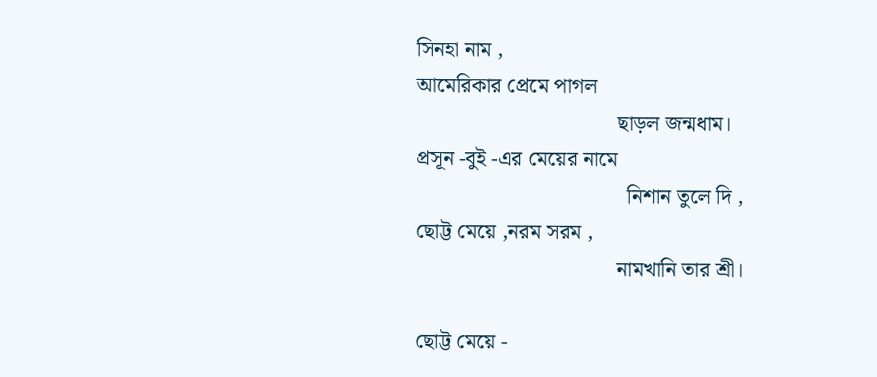সিনহা নাম ,
আমেরিকার প্রেমে পাগল
                                     ছাড়ল জন্মধাম।
প্রসূন -বুই -এর মেয়ের নামে
                                       নিশান তুলে দি ,
ছোট্ট মেয়ে ,নরম সরম ,
                                     নামখানি তার শ্রী।

ছোট্ট মেয়ে -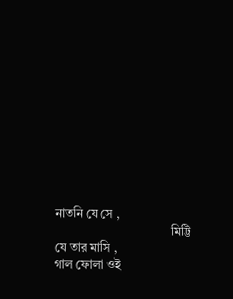নাতনি যে সে ,
                                     মিট্টি যে তার মাসি ,
গাল ফোলা ওই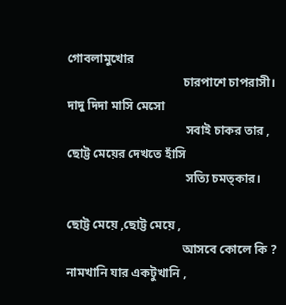গোবলামুখোর
                                     চারপাশে চাপরাসী।
দাদু দিদা মাসি মেসো
                                      সবাই চাকর তার ,
ছোট্ট মেয়ের দেখতে হাঁসি
                                      সত্যি চমত্কার।

ছোট্ট মেয়ে ,ছোট্ট মেয়ে ,
                                     আসবে কোলে কি ?
নামখানি যার একটুখানি ,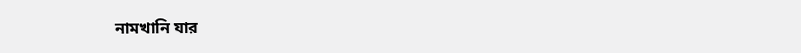নামখানি যার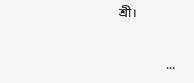শ্রী।


               ...